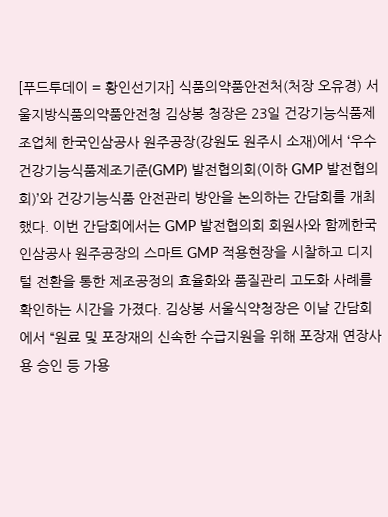[푸드투데이 = 황인선기자] 식품의약품안전처(처장 오유경) 서울지방식품의약품안전청 김상봉 청장은 23일 건강기능식품제조업체 한국인삼공사 원주공장(강원도 원주시 소재)에서 ‘우수건강기능식품제조기준(GMP) 발전협의회(이하 GMP 발전협의회)’와 건강기능식품 안전관리 방안을 논의하는 간담회를 개최했다. 이번 간담회에서는 GMP 발전협의회 회원사와 함께한국인삼공사 원주공장의 스마트 GMP 적용현장을 시찰하고 디지털 전환을 통한 제조공정의 효율화와 품질관리 고도화 사례를 확인하는 시간을 가졌다. 김상봉 서울식약청장은 이날 간담회에서 “원료 및 포장재의 신속한 수급지원을 위해 포장재 연장사용 승인 등 가용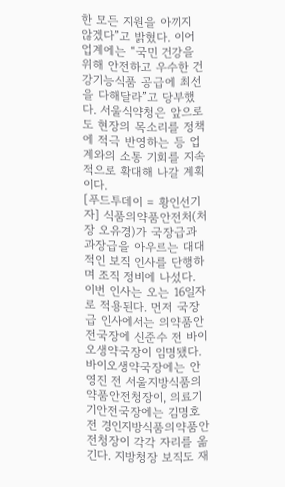한 모든 지원을 아끼지 않겠다”고 밝혔다. 이어 업계에는 “국민 건강을 위해 안전하고 우수한 건강기능식품 공급에 최선을 다해달라”고 당부했다. 서울식약청은 앞으로도 현장의 목소리를 정책에 적극 반영하는 등 업계와의 소통 기회를 지속적으로 확대해 나갈 계획이다.
[푸드투데이 = 황인선기자] 식품의약품안전처(처장 오유경)가 국장급과 과장급을 아우르는 대대적인 보직 인사를 단행하며 조직 정비에 나섰다. 이번 인사는 오는 16일자로 적용된다. 먼저 국장급 인사에서는 의약품안전국장에 신준수 전 바이오생약국장이 임명됐다. 바이오생약국장에는 안영진 전 서울지방식품의약품안전청장이, 의료기기안전국장에는 김명호 전 경인지방식품의약품안전청장이 각각 자리를 옮긴다. 지방청장 보직도 재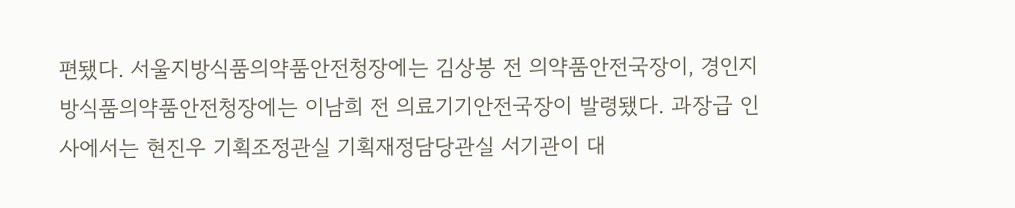편됐다. 서울지방식품의약품안전청장에는 김상봉 전 의약품안전국장이, 경인지방식품의약품안전청장에는 이남희 전 의료기기안전국장이 발령됐다. 과장급 인사에서는 현진우 기획조정관실 기획재정담당관실 서기관이 대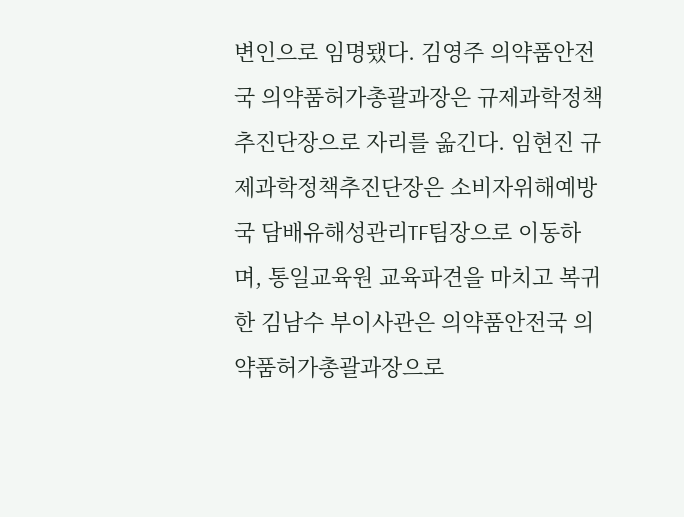변인으로 임명됐다. 김영주 의약품안전국 의약품허가총괄과장은 규제과학정책추진단장으로 자리를 옮긴다. 임현진 규제과학정책추진단장은 소비자위해예방국 담배유해성관리TF팀장으로 이동하며, 통일교육원 교육파견을 마치고 복귀한 김남수 부이사관은 의약품안전국 의약품허가총괄과장으로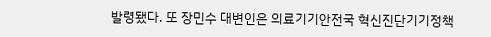발령됐다. 또 장민수 대변인은 의료기기안전국 혁신진단기기정책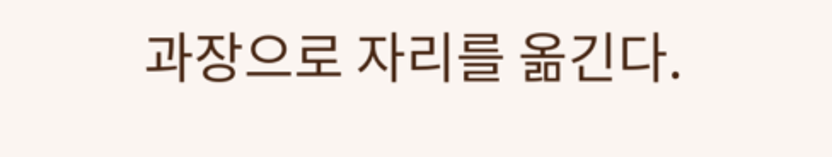과장으로 자리를 옮긴다.